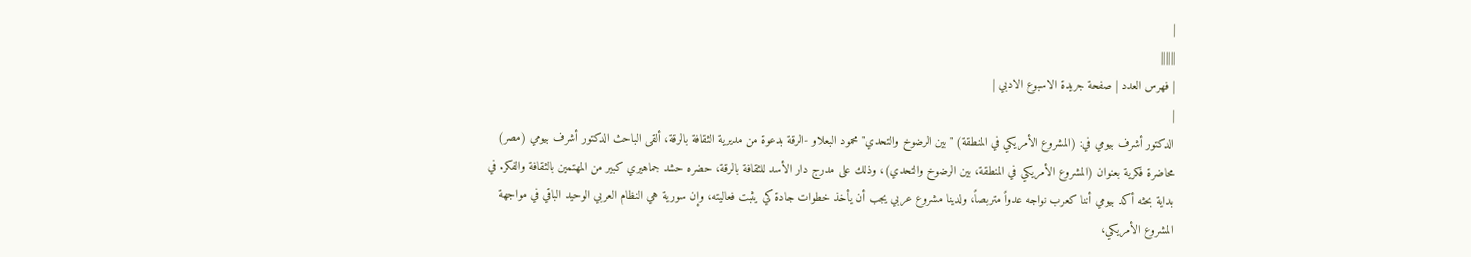|
||||||
| فهرس العدد | صفحة جريدة الاسبوع الادبي |
|
الدكتور أشرف بيومي في: (المشروع الأمريكي في المنطقة) "بين الرضوخ والتحدي" محمود البعلاو -الرقة بدعوة من مديرية الثقافة بالرقة، ألقى الباحث الدكتور أشرف بيومي (مصر) محاضرة فكرية بعنوان (المشروع الأمريكي في المنطقة، بين الرضوخ والتحدي)، وذلك على مدرج دار الأسد للثقافة بالرقة، حضره حشد جماهيري كبير من المهتمين بالثقافة والفكر. في بداية بحثه أكد بيومي أننا كعرب نواجه عدواً متربصاً، ولدينا مشروع عربي يجب أن يأخذ خطوات جادة كي يثبت فعاليته، وإن سورية هي النظام العربي الوحيد الباقي في مواجهة المشروع الأمريكي،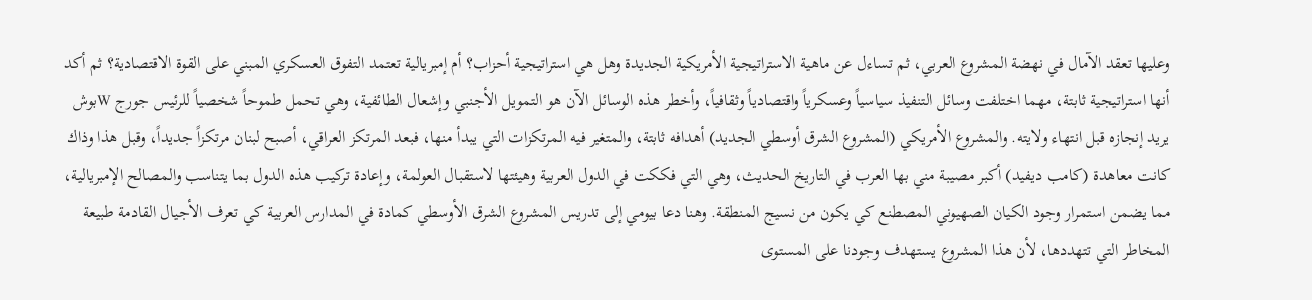وعليها تعقد الآمال في نهضة المشروع العربي، ثم تساءل عن ماهية الاستراتيجية الأمريكية الجديدة وهل هي استراتيجية أحزاب؟ أم إمبريالية تعتمد التفوق العسكري المبني على القوة الاقتصادية؟ ثم أكد أنها استراتيجية ثابتة، مهما اختلفت وسائل التنفيذ سياسياً وعسكرياً واقتصادياً وثقافياً، وأخطر هذه الوسائل الآن هو التمويل الأجنبي وإشعال الطائفية، وهي تحمل طموحاً شخصياً للرئيس جورج Wبوش يريد إنجازه قبل انتهاء ولايته. والمشروع الأمريكي (المشروع الشرق أوسطي الجديد) أهدافه ثابتة، والمتغير فيه المرتكزات التي يبدأ منها، فبعد المرتكز العراقي، أصبح لبنان مرتكزاً جديداً، وقبل هذا وذاك كانت معاهدة (كامب ديفيد) أكبر مصيبة مني بها العرب في التاريخ الحديث، وهي التي فككت في الدول العربية وهيئتها لاستقبال العولمة، وإعادة تركيب هذه الدول بما يتناسب والمصالح الإمبريالية، مما يضمن استمرار وجود الكيان الصهيوني المصطنع كي يكون من نسيج المنطقة. وهنا دعا بيومي إلى تدريس المشروع الشرق الأوسطي كمادة في المدارس العربية كي تعرف الأجيال القادمة طبيعة المخاطر التي تتهددها، لأن هذا المشروع يستهدف وجودنا على المستوى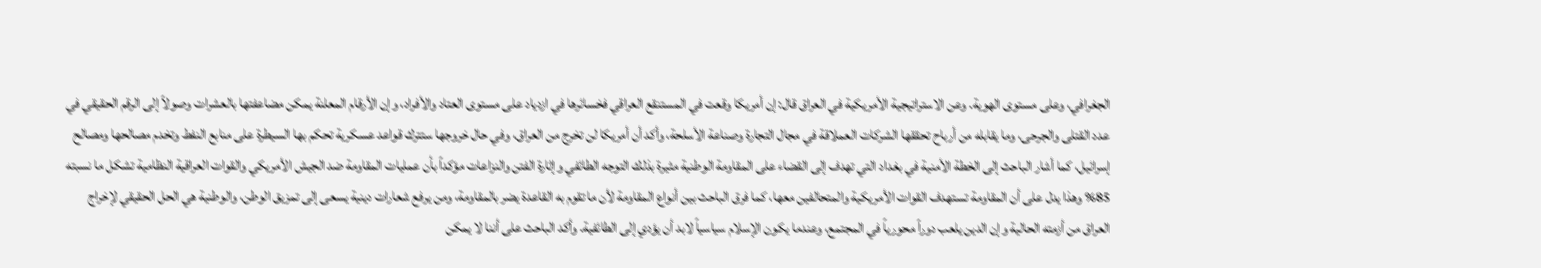الجغرافي، وعلى مستوى الهوية. وعن الاستراتيجية الأمريكية في العراق قال: إن أمريكا وقعت في المستنقع العراقي فخسائرها في ازدياد على مستوى العتاد والأفراد، وإن الأرقام المعلنة يمكن مضاعفتها بالعشرات وصولاً إلى الرقم الحقيقي في عدد القتلى والجرحى، وما يقابله من أرباح تحققها الشركات العملاقة في مجال التجارة وصناعة الأسلحة، وأكد أن أمريكا لن تخرج من العراق، وفي حال خروجها ستترك قواعد عسكرية تحكم بها السيطرة على منابع النفط وتخدم مصالحها ومصالح إسرائيل، كما أشار الباحث إلى الخطة الأمنية في بغداد التي تهدف إلى القضاء على المقاومة الوطنية مثيرة بذلك التوجه الطائفي وإثارة الفتن والنزاعات مؤكداً بأن عمليات المقاومة ضد الجيش الأمريكي والقوات العراقية النظامية تشكل ما نسبته 85% وهذا يدل على أن المقاومة تستهدف القوات الأمريكية والمتحالفين معها، كما فرق الباحث بين أنواع المقاومة لأن ما تقوم به القاعدة يضر بالمقاومة، ومن يرفع شعارات دينية يسعى إلى تمزيق الوطن، والوطنية هي الحل الحقيقي لإخراج العراق من أزمته الحالية وإن الدين يلعب دوراً محورياً في المجتمع، وعندما يكون الإسلام سياسياً لابد أن يؤدي إلى الطائفية. وأكد الباحث على أننا لا يمكن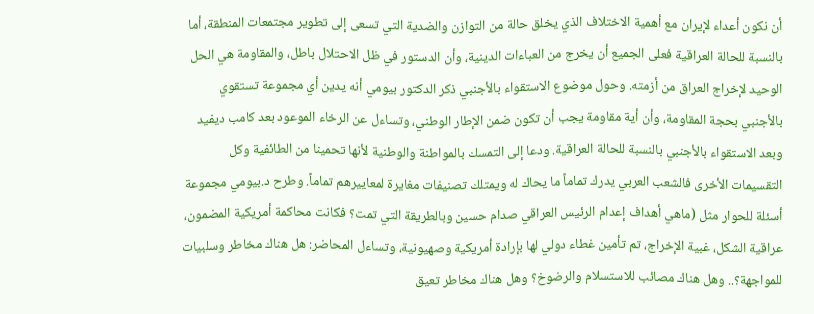أن نكون أعداء لإيران مع أهمية الاختلاف الذي يخلق حالة من التوازن والضدية التي تسعى إلى تطوير مجتمعات المنطقة، أما بالنسبة للحالة العراقية فعلى الجميع أن يخرج من العباءات الدينية، وأن الدستور في ظل الاحتلال باطل، والمقاومة هي الحل الوحيد لإخراج العراق من أزمته. وحول موضوع الاستقواء بالأجنبي ذكر الدكتور بيومي أنه يدين أي مجموعة تستقوي بالأجنبي بحجة المقاومة، وأن أية مقاومة يجب أن تكون ضمن الإطار الوطني، وتساءل عن الرخاء الموعود بعد كامب ديفيد وبعد الاستقواء بالأجنبي بالنسبة للحالة العراقية. ودعا إلى التمسك بالمواطنة والوطنية لأنها تحمينا من الطائفية وكل التقسيمات الأخرى فالشعب العربي يدرك تماماً ما يحاك له ويمتلك تصنيفات مغايرة لمعاييرهم تماماً. وطرح د.بيومي مجموعة أسئلة للحوار مثل (ماهي أهداف إعدام الرئيس العراقي صدام حسين وبالطريقة التي تمت؟ فكانت محاكمة أمريكية المضمون، عراقية الشكل، غبية الإخراج، تم تأمين غطاء دولي لها بإرادة أمريكية وصهيونية، وتساءل المحاضر: هل هناك مخاطر وسلبيات للمواجهة؟.. وهل هناك مصائب للاستسلام والرضوخ؟ وهل هناك مخاطر تعيق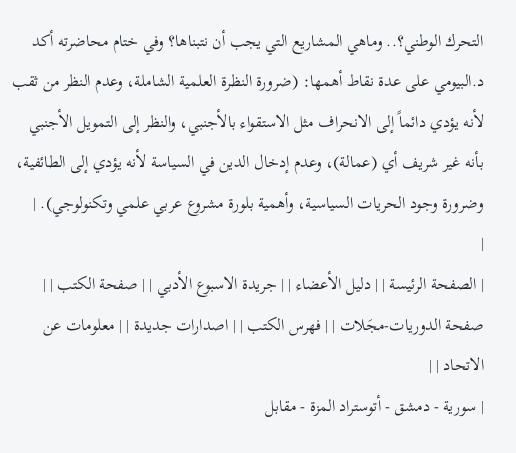التحرك الوطني؟.. وماهي المشاريع التي يجب أن نتبناها؟ وفي ختام محاضرته أكد د.البيومي على عدة نقاط أهمها: (ضرورة النظرة العلمية الشاملة، وعدم النظر من ثقب لأنه يؤدي دائماً إلى الانحراف مثل الاستقواء بالأجنبي، والنظر إلى التمويل الأجنبي بأنه غير شريف أي (عمالة)، وعدم إدخال الدين في السياسة لأنه يؤدي إلى الطائفية، وضرورة وجود الحريات السياسية، وأهمية بلورة مشروع عربي علمي وتكنولوجي). |
|
| الصفحة الرئيسة | | دليل الأعضاء | | جريدة الاسبوع الأدبي | | صفحة الكتب | | صفحة الدوريات-مجَلات | | فهرس الكتب | | اصدارات جديدة | | معلومات عن الاتحاد | |
| سورية - دمشق - أتوستراد المزة - مقابل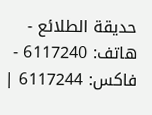حديقة الطلائع - هاتف: 6117240 - فاكس: 6117244 |